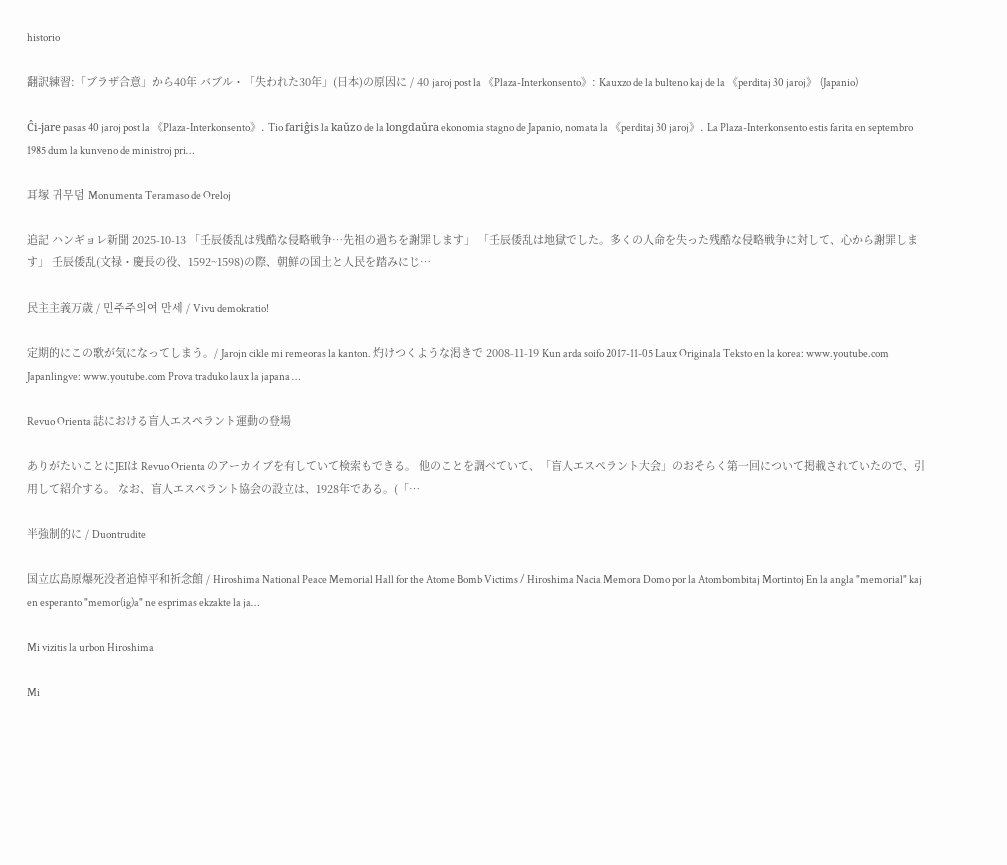historio

翻訳練習:「ブラザ合意」から40年 バブル・「失われた30年」(日本)の原因に / 40 jaroj post la 《Plaza-Interkonsento》: Kauxzo de la bulteno kaj de la 《perditaj 30 jaroj》 (Japanio)

Ĉi-jare pasas 40 jaroj post la 《Plaza-Interkonsento》. Tio fariĝis la kaŭzo de la longdaŭra ekonomia stagno de Japanio, nomata la 《perditaj 30 jaroj》. La Plaza-Interkonsento estis farita en septembro 1985 dum la kunveno de ministroj pri…

耳塚 귀무덤 Monumenta Teramaso de Oreloj

追記 ハンギョレ新聞 2025-10-13 「壬辰倭乱は残酷な侵略戦争…先祖の過ちを謝罪します」 「壬辰倭乱は地獄でした。多くの人命を失った残酷な侵略戦争に対して、心から謝罪します」 壬辰倭乱(文禄・慶長の役、1592~1598)の際、朝鮮の国土と人民を踏みにじ…

民主主義万歳 / 민주주의여 만세 / Vivu demokratio!

定期的にこの歌が気になってしまう。/ Jarojn cikle mi remeoras la kanton. 灼けつくような渇きで 2008-11-19 Kun arda soifo 2017-11-05 Laux Originala Teksto en la korea: www.youtube.com Japanlingve: www.youtube.com Prova traduko laux la japana …

Revuo Orienta 誌における盲人エスペラント運動の登場

ありがたいことにJEIは Revuo Orienta のアーカイブを有していて検索もできる。 他のことを調べていて、「盲人エスペラント大会」のおそらく第一回について掲載されていたので、引用して紹介する。 なお、盲人エスペラント協会の設立は、1928年である。(「…

半強制的に / Duontrudite

国立広島原爆死没者追悼平和祈念館 / Hiroshima National Peace Memorial Hall for the Atome Bomb Victims / Hiroshima Nacia Memora Domo por la Atombombitaj Mortintoj En la angla "memorial" kaj en esperanto "memor(ig)a" ne esprimas ekzakte la ja…

Mi vizitis la urbon Hiroshima

Mi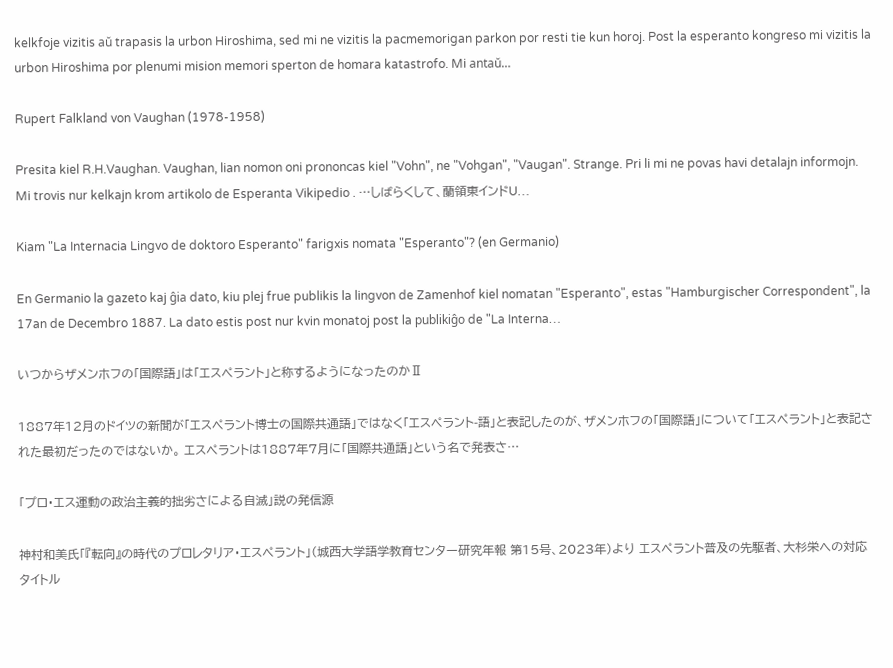kelkfoje vizitis aŭ trapasis la urbon Hiroshima, sed mi ne vizitis la pacmemorigan parkon por resti tie kun horoj. Post la esperanto kongreso mi vizitis la urbon Hiroshima por plenumi mision memori sperton de homara katastrofo. Mi antaŭ…

Rupert Falkland von Vaughan (1978-1958)

Presita kiel R.H.Vaughan. Vaughan, lian nomon oni prononcas kiel "Vohn", ne "Vohgan", "Vaugan". Strange. Pri li mi ne povas havi detalajn informojn. Mi trovis nur kelkajn krom artikolo de Esperanta Vikipedio . …しばらくして、蘭領東インドU…

Kiam "La Internacia Lingvo de doktoro Esperanto" farigxis nomata "Esperanto"? (en Germanio)

En Germanio la gazeto kaj ĝia dato, kiu plej frue publikis la lingvon de Zamenhof kiel nomatan "Esperanto", estas "Hamburgischer Correspondent", la 17an de Decembro 1887. La dato estis post nur kvin monatoj post la publikiĝo de "La Interna…

いつからザメンホフの「国際語」は「エスペラント」と称するようになったのかⅡ

1887年12月のドイツの新聞が「エスペラント博士の国際共通語」ではなく「エスペラント-語」と表記したのが、ザメンホフの「国際語」について「エスペラント」と表記された最初だったのではないか。 エスペラントは1887年7月に「国際共通語」という名で発表さ…

「プロ・エス運動の政治主義的拙劣さによる自滅」説の発信源

神村和美氏「『転向』の時代のプロレタリア・エスペラント」(城西大学語学教育センター研究年報 第15号、2023年)より エスペラント普及の先駆者、大杉栄への対応 タイトル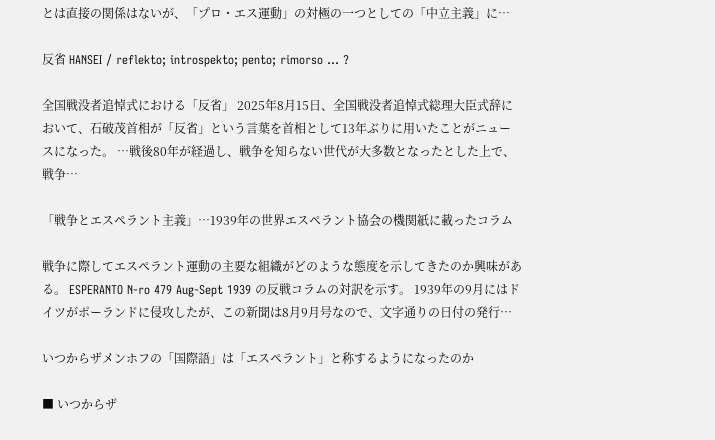とは直接の関係はないが、「プロ・エス運動」の対極の一つとしての「中立主義」に…

反省 HANSEI / reflekto; introspekto; pento; rimorso ... ?

全国戦没者追悼式における「反省」 2025年8月15日、全国戦没者追悼式総理大臣式辞において、石破茂首相が「反省」という言葉を首相として13年ぶりに用いたことがニュースになった。 …戦後80年が経過し、戦争を知らない世代が大多数となったとした上で、戦争…

「戦争とエスペラント主義」…1939年の世界エスペラント協会の機関紙に載ったコラム

戦争に際してエスペラント運動の主要な組織がどのような態度を示してきたのか興味がある。 ESPERANTO N-ro 479 Aug-Sept 1939 の反戦コラムの対訳を示す。 1939年の9月にはドイツがポーランドに侵攻したが、この新聞は8月9月号なので、文字通りの日付の発行…

いつからザメンホフの「国際語」は「エスペラント」と称するようになったのか

■ いつからザ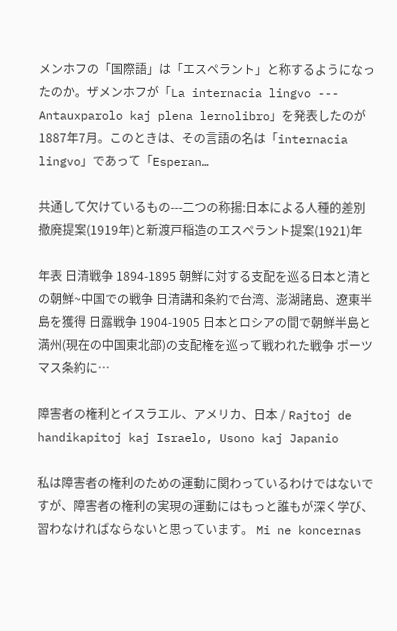メンホフの「国際語」は「エスペラント」と称するようになったのか。ザメンホフが「La internacia lingvo --- Antauxparolo kaj plena lernolibro」を発表したのが1887年7月。このときは、その言語の名は「internacia lingvo」であって「Esperan…

共通して欠けているもの---二つの称揚:日本による人種的差別撤廃提案(1919年)と新渡戸稲造のエスペラント提案(1921)年

年表 日清戦争 1894-1895 朝鮮に対する支配を巡る日本と清との朝鮮~中国での戦争 日清講和条約で台湾、澎湖諸島、遼東半島を獲得 日露戦争 1904-1905 日本とロシアの間で朝鮮半島と満州(現在の中国東北部)の支配権を巡って戦われた戦争 ポーツマス条約に…

障害者の権利とイスラエル、アメリカ、日本 / Rajtoj de handikapitoj kaj Israelo, Usono kaj Japanio

私は障害者の権利のための運動に関わっているわけではないですが、障害者の権利の実現の運動にはもっと誰もが深く学び、習わなければならないと思っています。 Mi ne koncernas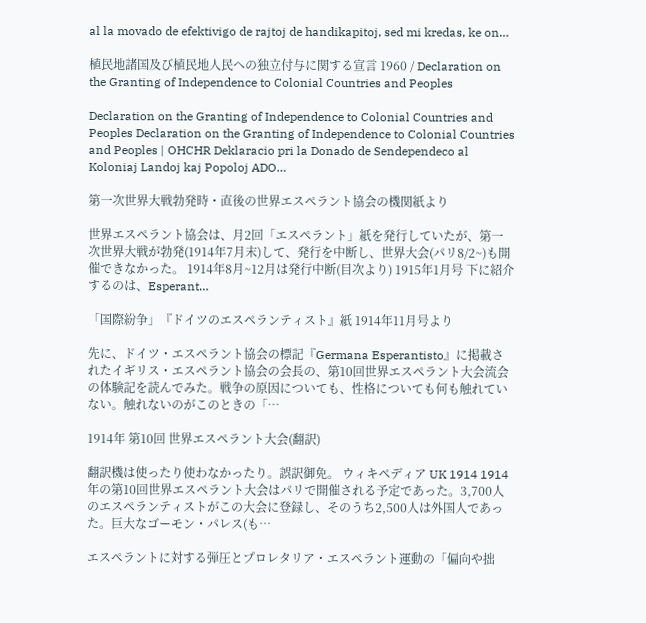al la movado de efektivigo de rajtoj de handikapitoj, sed mi kredas, ke on…

植民地諸国及び植民地人民への独立付与に関する宣言 1960 / Declaration on the Granting of Independence to Colonial Countries and Peoples

Declaration on the Granting of Independence to Colonial Countries and Peoples Declaration on the Granting of Independence to Colonial Countries and Peoples | OHCHR Deklaracio pri la Donado de Sendependeco al Koloniaj Landoj kaj Popoloj ADO…

第一次世界大戦勃発時・直後の世界エスペラント協会の機関紙より

世界エスペラント協会は、月2回「エスペラント」紙を発行していたが、第一次世界大戦が勃発(1914年7月末)して、発行を中断し、世界大会(パリ8/2~)も開催できなかった。 1914年8月~12月は発行中断(目次より) 1915年1月号 下に紹介するのは、Esperant…

「国際紛争」『ドイツのエスペランティスト』紙 1914年11月号より

先に、ドイツ・エスペラント協会の標記『Germana Esperantisto』に掲載されたイギリス・エスペラント協会の会長の、第10回世界エスペラント大会流会の体験記を読んでみた。戦争の原因についても、性格についても何も触れていない。触れないのがこのときの「…

1914年 第10回 世界エスペラント大会(翻訳)

翻訳機は使ったり使わなかったり。誤訳御免。 ウィキペディア UK 1914 1914年の第10回世界エスペラント大会はパリで開催される予定であった。3,700人のエスペランティストがこの大会に登録し、そのうち2,500人は外国人であった。巨大なゴーモン・パレス(も…

エスペラントに対する弾圧とプロレタリア・エスペラント運動の「偏向や拙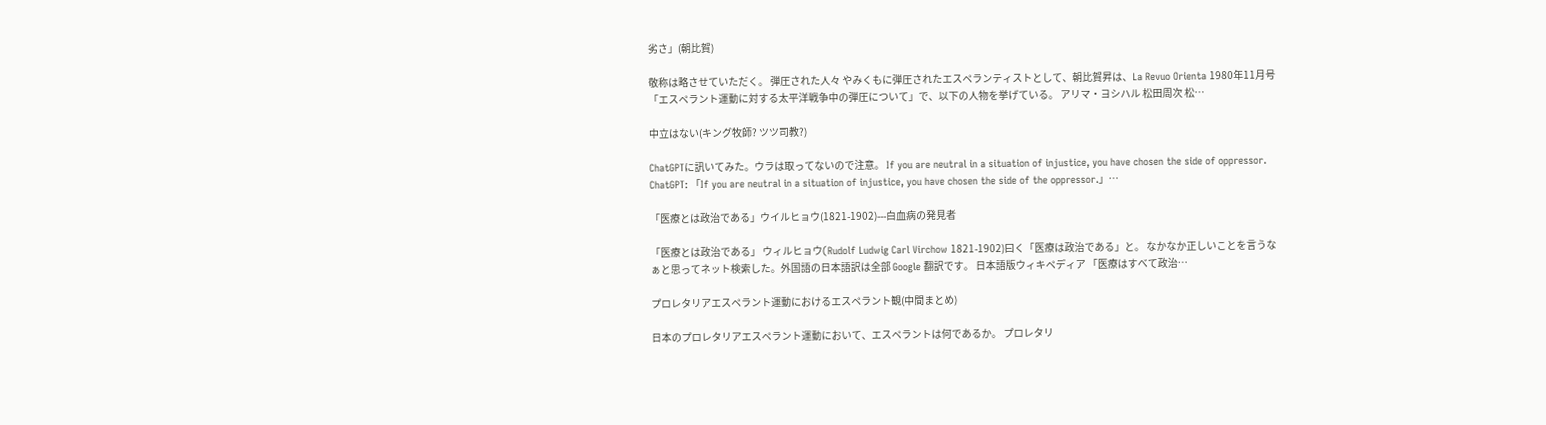劣さ」(朝比賀)

敬称は略させていただく。 弾圧された人々 やみくもに弾圧されたエスペランティストとして、朝比賀昇は、La Revuo Orienta 1980年11月号「エスペラント運動に対する太平洋戦争中の弾圧について」で、以下の人物を挙げている。 アリマ・ヨシハル 松田周次 松…

中立はない(キング牧師? ツツ司教?)

ChatGPTに訊いてみた。ウラは取ってないので注意。 If you are neutral in a situation of injustice, you have chosen the side of oppressor. ChatGPT: 「If you are neutral in a situation of injustice, you have chosen the side of the oppressor.」…

「医療とは政治である」ウイルヒョウ(1821-1902)---白血病の発見者

「医療とは政治である」 ウィルヒョウ(Rudolf Ludwig Carl Virchow 1821-1902)曰く「医療は政治である」と。 なかなか正しいことを言うなぁと思ってネット検索した。外国語の日本語訳は全部 Google 翻訳です。 日本語版ウィキペディア 「医療はすべて政治…

プロレタリアエスペラント運動におけるエスペラント観(中間まとめ)

日本のプロレタリアエスペラント運動において、エスペラントは何であるか。 プロレタリ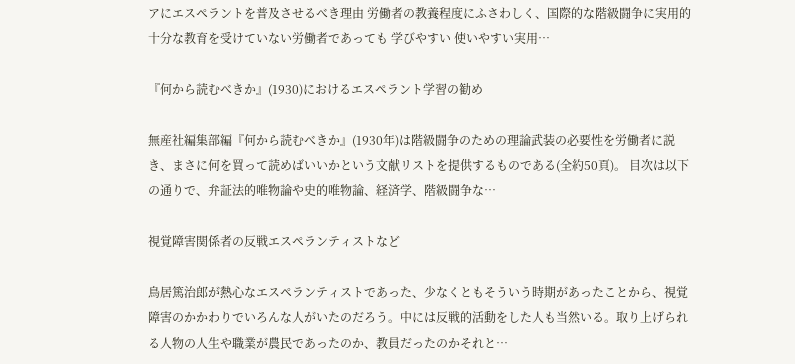アにエスペラントを普及させるべき理由 労働者の教養程度にふさわしく、国際的な階級闘争に実用的 十分な教育を受けていない労働者であっても 学びやすい 使いやすい実用…

『何から読むべきか』(1930)におけるエスペラント学習の勧め

無産社編集部編『何から読むべきか』(1930年)は階級闘争のための理論武装の必要性を労働者に説き、まさに何を買って読めばいいかという文献リストを提供するものである(全約50頁)。 目次は以下の通りで、弁証法的唯物論や史的唯物論、経済学、階級闘争な…

視覚障害関係者の反戦エスペランティストなど

鳥居篤治郎が熱心なエスペランティストであった、少なくともそういう時期があったことから、視覚障害のかかわりでいろんな人がいたのだろう。中には反戦的活動をした人も当然いる。取り上げられる人物の人生や職業が農民であったのか、教員だったのかそれと…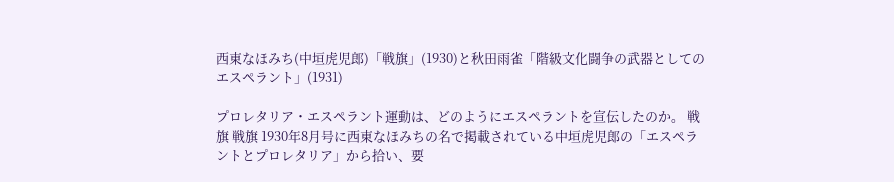西東なほみち(中垣虎児郎)「戦旗」(1930)と秋田雨雀「階級文化闘争の武器としてのエスペラント」(1931)

プロレタリア・エスペラント運動は、どのようにエスペラントを宣伝したのか。 戦旗 戦旗 1930年8月号に西東なほみちの名で掲載されている中垣虎児郎の「エスペラントとプロレタリア」から拾い、要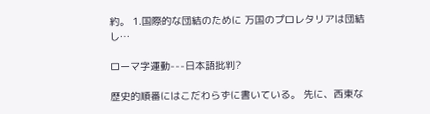約。 1.国際的な団結のために 万国のプロレタリアは団結し…

ローマ字運動---日本語批判?

歴史的順番にはこだわらずに書いている。 先に、西東な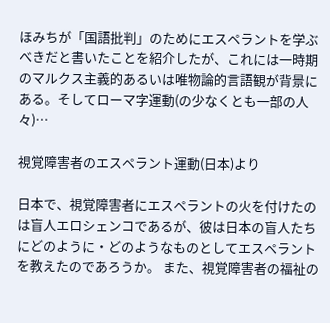ほみちが「国語批判」のためにエスペラントを学ぶべきだと書いたことを紹介したが、これには一時期のマルクス主義的あるいは唯物論的言語観が背景にある。そしてローマ字運動(の少なくとも一部の人々)…

視覚障害者のエスペラント運動(日本)より

日本で、視覚障害者にエスペラントの火を付けたのは盲人エロシェンコであるが、彼は日本の盲人たちにどのように・どのようなものとしてエスペラントを教えたのであろうか。 また、視覚障害者の福祉の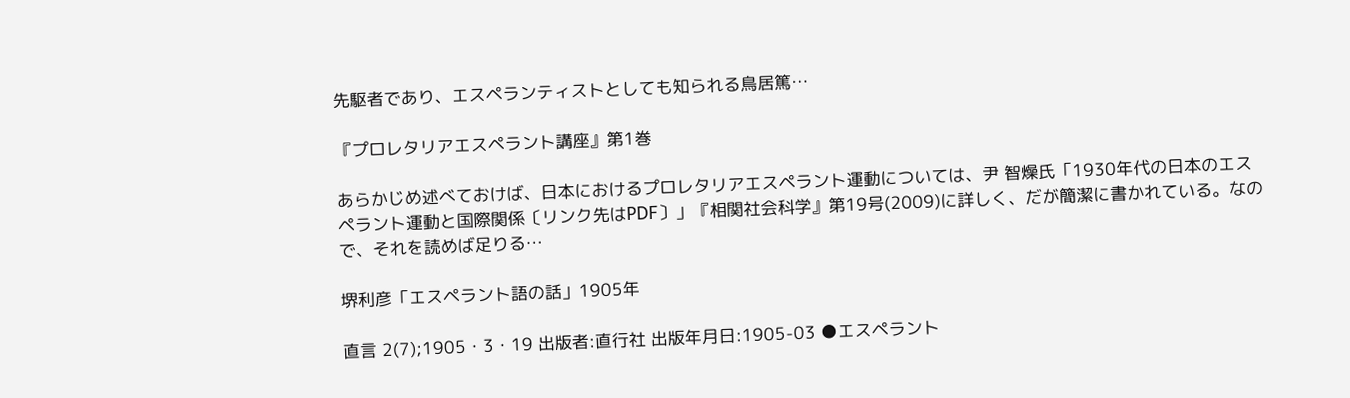先駆者であり、エスペランティストとしても知られる鳥居篤…

『プロレタリアエスペラント講座』第1巻

あらかじめ述べておけば、日本におけるプロレタリアエスペラント運動については、尹 智燥氏「1930年代の日本のエスペラント運動と国際関係〔リンク先はPDF〕」『相関社会科学』第19号(2009)に詳しく、だが簡潔に書かれている。なので、それを読めば足りる…

堺利彦「エスペラント語の話」1905年

直言 2(7);1905・3・19 出版者:直行社 出版年月日:1905-03 ●エスペラント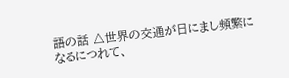語の話 △世界の交通が日にまし頻繁になるにつれて、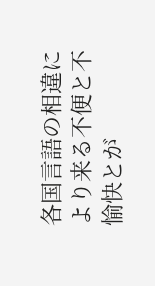各国言語の相違により来る不便と不愉快とが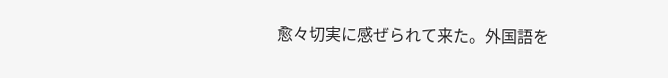愈々切実に感ぜられて来た。外国語を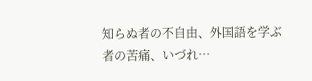知らぬ者の不自由、外国語を学ぶ者の苦痛、いづれ…